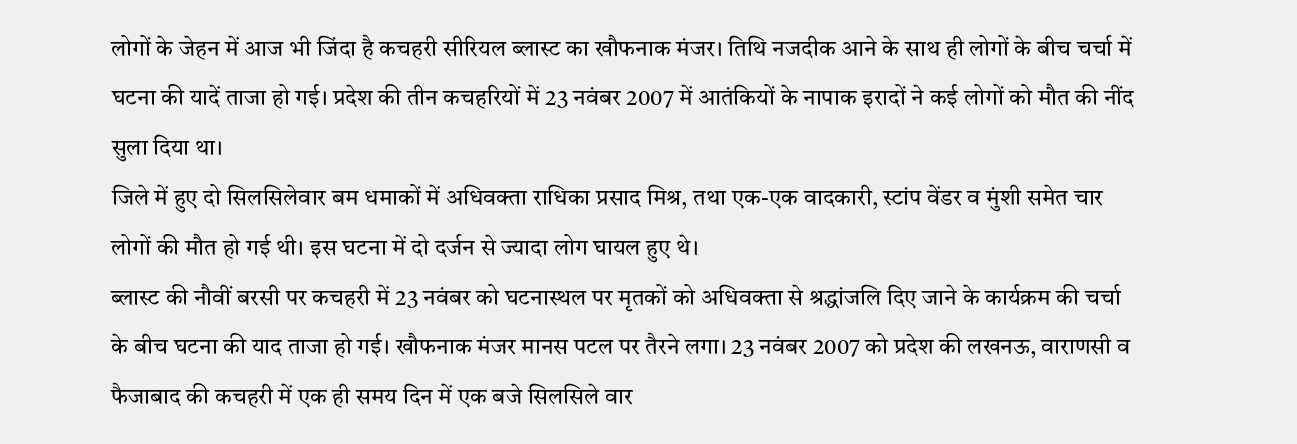लोगों के जेहन में आज भी जिंदा है कचहरी सीरियल ब्लास्ट का खौफनाक मंजर। तिथि नजदीक आने के साथ ही लोगों के बीच चर्चा में घटना की यादें ताजा हो गई। प्रदेश की तीन कचहरियों में 23 नवंबर 2007 में आतंकियों के नापाक इरादों ने कई लोगों को मौत की नींद सुला दिया था।
जिले में हुए दो सिलसिलेवार बम धमाकों में अधिवक्ता राधिका प्रसाद मिश्र, तथा एक-एक वादकारी, स्टांप वेंडर व मुंशी समेत चार लोगों की मौत हो गई थी। इस घटना में दो दर्जन से ज्यादा लोग घायल हुए थे।
ब्लास्ट की नौवीं बरसी पर कचहरी में 23 नवंबर को घटनास्थल पर मृतकों को अधिवक्ता से श्रद्धांजलि दिए जाने के कार्यक्रम की चर्चा के बीच घटना की याद ताजा हो गई। खौफनाक मंजर मानस पटल पर तैरने लगा। 23 नवंबर 2007 को प्रदेश की लखनऊ, वाराणसी व फैजाबाद की कचहरी में एक ही समय दिन में एक बजे सिलसिले वार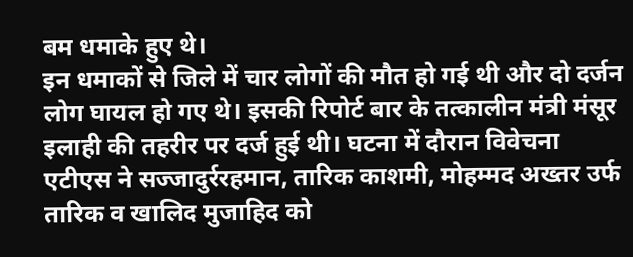बम धमाके हुए थे।
इन धमाकों से जिले में चार लोगों की मौत हो गई थी और दो दर्जन लोग घायल हो गए थे। इसकी रिपोर्ट बार के तत्कालीन मंत्री मंसूर इलाही की तहरीर पर दर्ज हुई थी। घटना में दौरान विवेचना एटीएस ने सज्जादुर्ररहमान, तारिक काशमी, मोहम्मद अख्तर उर्फ तारिक व खालिद मुजाहिद को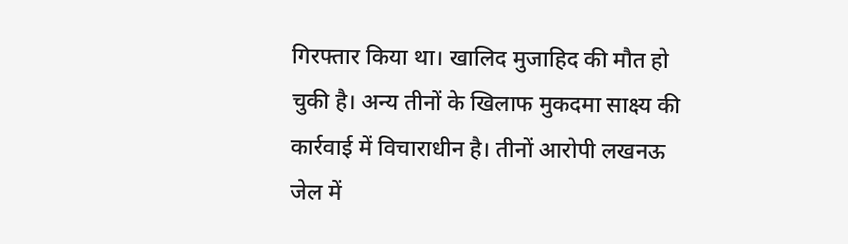गिरफ्तार किया था। खालिद मुजाहिद की मौत हो चुकी है। अन्य तीनों के खिलाफ मुकदमा साक्ष्य की कार्रवाई में विचाराधीन है। तीनों आरोपी लखनऊ जेल में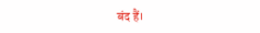बंद हैं।